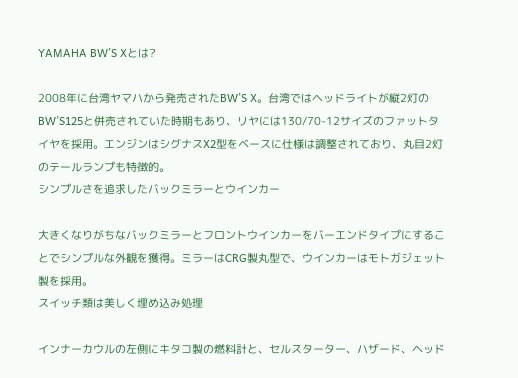YAMAHA BW’S Xとは?

2008年に台湾ヤマハから発売されたBW’S X。台湾ではヘッドライトが縦2灯のBW’S125と併売されていた時期もあり、リヤには130/70-12サイズのファットタイヤを採用。エンジンはシグナスX2型をベースに仕様は調整されており、丸目2灯のテールランプも特徴的。
シンプルさを追求したバックミラーとウインカー

大きくなりがちなバックミラーとフロントウインカーをバーエンドタイプにすることでシンプルな外観を獲得。ミラーはCRG製丸型で、ウインカーはモトガジェット製を採用。
スイッチ類は美しく埋め込み処理

インナーカウルの左側にキタコ製の燃料計と、セルスターター、ハザード、ヘッド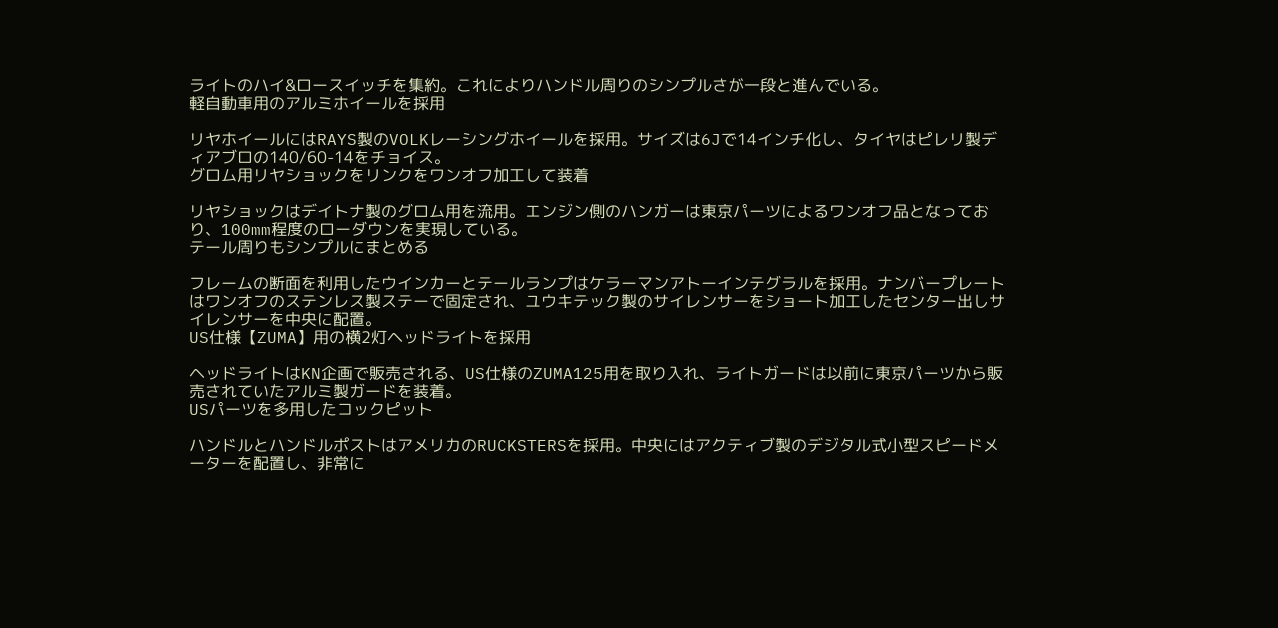ライトのハイ&ロースイッチを集約。これによりハンドル周りのシンプルさが一段と進んでいる。
軽自動車用のアルミホイールを採用

リヤホイールにはRAYS製のVOLKレーシングホイールを採用。サイズは6Jで14インチ化し、タイヤはピレリ製ディアブロの140/60-14をチョイス。
グロム用リヤショックをリンクをワンオフ加工して装着

リヤショックはデイトナ製のグロム用を流用。エンジン側のハンガーは東京パーツによるワンオフ品となっており、100mm程度のローダウンを実現している。
テール周りもシンプルにまとめる

フレームの断面を利用したウインカーとテールランプはケラーマンアトーインテグラルを採用。ナンバープレートはワンオフのステンレス製ステーで固定され、ユウキテック製のサイレンサーをショート加工したセンター出しサイレンサーを中央に配置。
US仕様【ZUMA】用の横2灯ヘッドライトを採用

ヘッドライトはKN企画で販売される、US仕様のZUMA125用を取り入れ、ライトガードは以前に東京パーツから販売されていたアルミ製ガードを装着。
USパーツを多用したコックピット

ハンドルとハンドルポストはアメリカのRUCKSTERSを採用。中央にはアクティブ製のデジタル式小型スピードメーターを配置し、非常に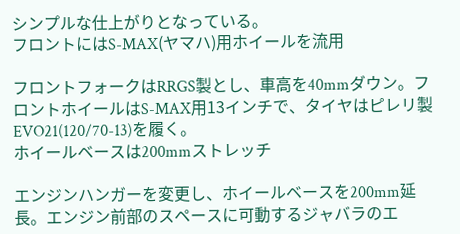シンプルな仕上がりとなっている。
フロントにはS-MAX(ヤマハ)用ホイールを流用

フロントフォークはRRGS製とし、車高を40mmダウン。フロントホイールはS-MAX用13インチで、タイヤはピレリ製EVO21(120/70-13)を履く。
ホイールベースは200mmストレッチ

エンジンハンガーを変更し、ホイールベースを200mm延長。エンジン前部のスペースに可動するジャバラのエ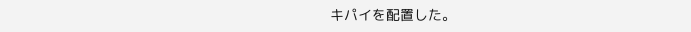キパイを配置した。